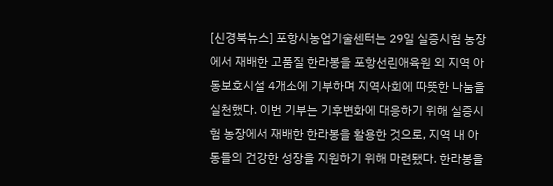[신경북뉴스] 포항시농업기술센터는 29일 실증시험 농장에서 재배한 고품질 한라봉을 포항선린애육원 외 지역 아동보호시설 4개소에 기부하며 지역사회에 따뜻한 나눔을 실천했다. 이번 기부는 기후변화에 대응하기 위해 실증시험 농장에서 재배한 한라봉을 활용한 것으로, 지역 내 아동들의 건강한 성장을 지원하기 위해 마련됐다. 한라봉을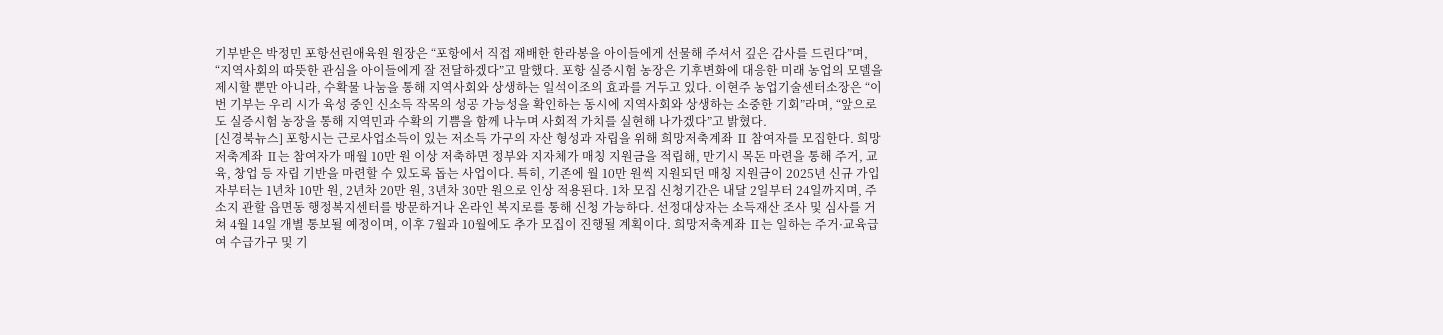기부받은 박정민 포항선린애육원 원장은 “포항에서 직접 재배한 한라봉을 아이들에게 선물해 주셔서 깊은 감사를 드린다”며, “지역사회의 따뜻한 관심을 아이들에게 잘 전달하겠다”고 말했다. 포항 실증시험 농장은 기후변화에 대응한 미래 농업의 모델을 제시할 뿐만 아니라, 수확물 나눔을 통해 지역사회와 상생하는 일석이조의 효과를 거두고 있다. 이현주 농업기술센터소장은 “이번 기부는 우리 시가 육성 중인 신소득 작목의 성공 가능성을 확인하는 동시에 지역사회와 상생하는 소중한 기회”라며, “앞으로도 실증시험 농장을 통해 지역민과 수확의 기쁨을 함께 나누며 사회적 가치를 실현해 나가겠다”고 밝혔다.
[신경북뉴스] 포항시는 근로사업소득이 있는 저소득 가구의 자산 형성과 자립을 위해 희망저축계좌 Ⅱ 참여자를 모집한다. 희망저축계좌 Ⅱ는 참여자가 매월 10만 원 이상 저축하면 정부와 지자체가 매칭 지원금을 적립해, 만기시 목돈 마련을 통해 주거, 교육, 창업 등 자립 기반을 마련할 수 있도록 돕는 사업이다. 특히, 기존에 월 10만 원씩 지원되던 매칭 지원금이 2025년 신규 가입자부터는 1년차 10만 원, 2년차 20만 원, 3년차 30만 원으로 인상 적용된다. 1차 모집 신청기간은 내달 2일부터 24일까지며, 주소지 관할 읍면동 행정복지센터를 방문하거나 온라인 복지로를 통해 신청 가능하다. 선정대상자는 소득재산 조사 및 심사를 거쳐 4월 14일 개별 통보될 예정이며, 이후 7월과 10월에도 추가 모집이 진행될 계획이다. 희망저축계좌 Ⅱ는 일하는 주거·교육급여 수급가구 및 기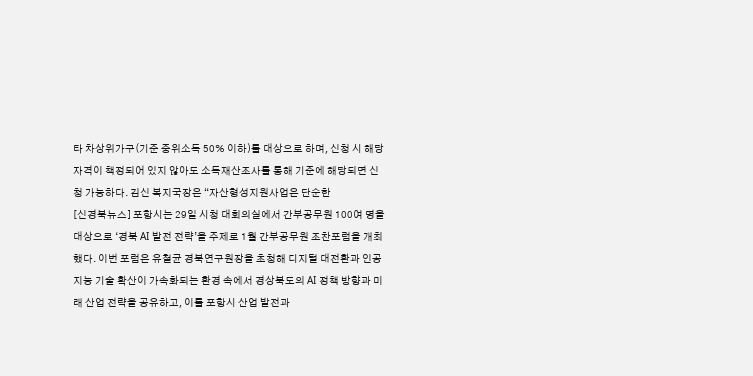타 차상위가구(기준 중위소득 50% 이하)를 대상으로 하며, 신청 시 해당 자격이 책정되어 있지 않아도 소득재산조사를 통해 기준에 해당되면 신청 가능하다. 김신 복지국장은 “자산형성지원사업은 단순한
[신경북뉴스] 포항시는 29일 시청 대회의실에서 간부공무원 100여 명을 대상으로 ‘경북 AI 발전 전략’을 주제로 1월 간부공무원 조찬포럼을 개최했다. 이번 포럼은 유철균 경북연구원장을 초청해 디지털 대전환과 인공지능 기술 확산이 가속화되는 환경 속에서 경상북도의 AI 정책 방향과 미래 산업 전략을 공유하고, 이를 포항시 산업 발전과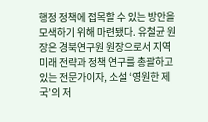행정 정책에 접목할 수 있는 방안을 모색하기 위해 마련됐다. 유철균 원장은 경북연구원 원장으로서 지역 미래 전략과 정책 연구를 총괄하고 있는 전문가이자, 소설 ‘영원한 제국’의 저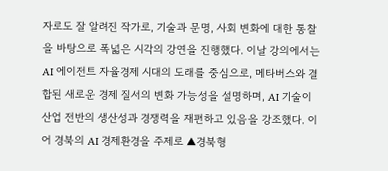자로도 잘 알려진 작가로, 기술과 문명, 사회 변화에 대한 통찰을 바탕으로 폭넓은 시각의 강연을 진행했다. 이날 강의에서는 AI 에이전트 자율경제 시대의 도래를 중심으로, 메타버스와 결합된 새로운 경제 질서의 변화 가능성을 설명하며, AI 기술이 산업 전반의 생산성과 경쟁력을 재편하고 있음을 강조했다. 이어 경북의 AI 경제환경을 주제로 ▲경북형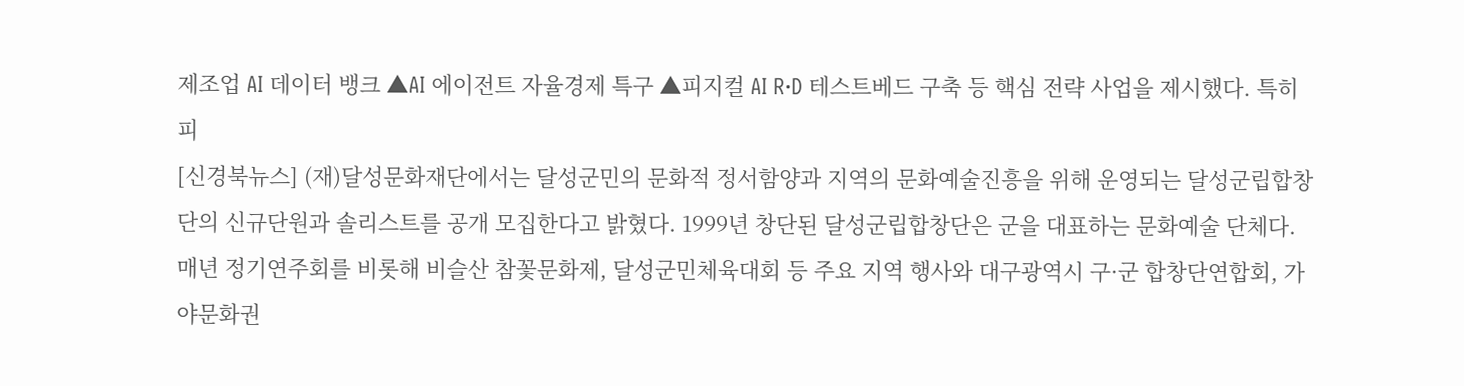제조업 AI 데이터 뱅크 ▲AI 에이전트 자율경제 특구 ▲피지컬 AI R·D 테스트베드 구축 등 핵심 전략 사업을 제시했다. 특히 피
[신경북뉴스] (재)달성문화재단에서는 달성군민의 문화적 정서함양과 지역의 문화예술진흥을 위해 운영되는 달성군립합창단의 신규단원과 솔리스트를 공개 모집한다고 밝혔다. 1999년 창단된 달성군립합창단은 군을 대표하는 문화예술 단체다. 매년 정기연주회를 비롯해 비슬산 참꽃문화제, 달성군민체육대회 등 주요 지역 행사와 대구광역시 구·군 합창단연합회, 가야문화권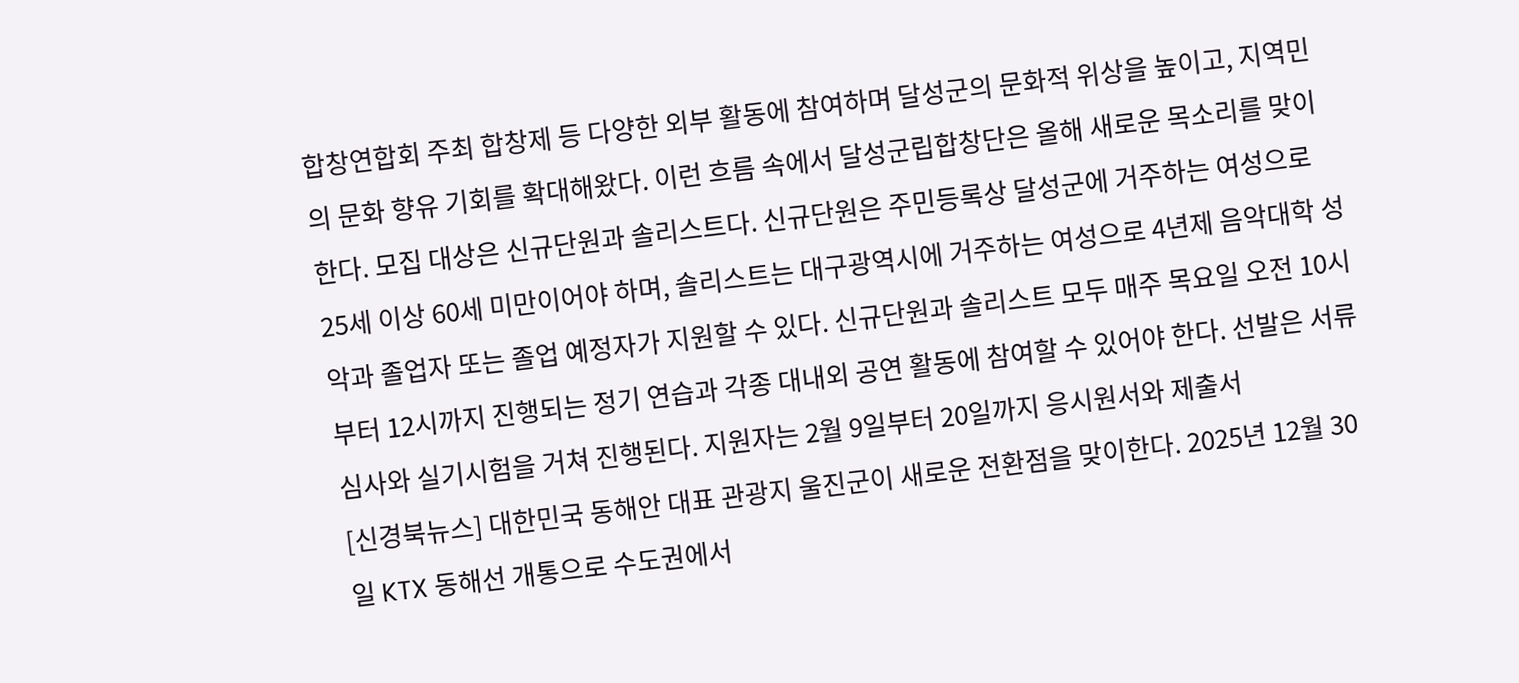합창연합회 주최 합창제 등 다양한 외부 활동에 참여하며 달성군의 문화적 위상을 높이고, 지역민의 문화 향유 기회를 확대해왔다. 이런 흐름 속에서 달성군립합창단은 올해 새로운 목소리를 맞이한다. 모집 대상은 신규단원과 솔리스트다. 신규단원은 주민등록상 달성군에 거주하는 여성으로 25세 이상 60세 미만이어야 하며, 솔리스트는 대구광역시에 거주하는 여성으로 4년제 음악대학 성악과 졸업자 또는 졸업 예정자가 지원할 수 있다. 신규단원과 솔리스트 모두 매주 목요일 오전 10시부터 12시까지 진행되는 정기 연습과 각종 대내외 공연 활동에 참여할 수 있어야 한다. 선발은 서류 심사와 실기시험을 거쳐 진행된다. 지원자는 2월 9일부터 20일까지 응시원서와 제출서
[신경북뉴스] 대한민국 동해안 대표 관광지 울진군이 새로운 전환점을 맞이한다. 2025년 12월 30일 KTX 동해선 개통으로 수도권에서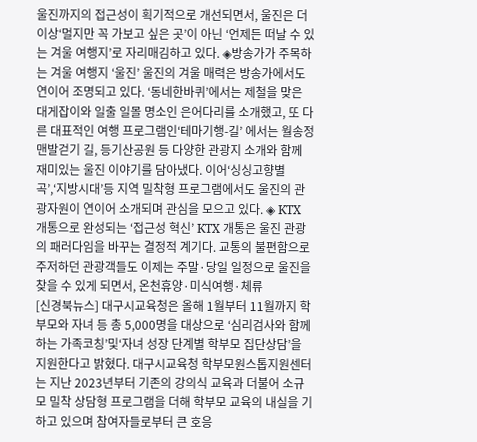울진까지의 접근성이 획기적으로 개선되면서, 울진은 더 이상‘멀지만 꼭 가보고 싶은 곳’이 아닌 ‘언제든 떠날 수 있는 겨울 여행지’로 자리매김하고 있다. ◈방송가가 주목하는 겨울 여행지 ‘울진’ 울진의 겨울 매력은 방송가에서도 연이어 조명되고 있다. ‘동네한바퀴’에서는 제철을 맞은 대게잡이와 일출 일몰 명소인 은어다리를 소개했고, 또 다른 대표적인 여행 프로그램인‘테마기행-길’ 에서는 월송정 맨발걷기 길, 등기산공원 등 다양한 관광지 소개와 함께 재미있는 울진 이야기를 담아냈다. 이어‘싱싱고향별곡’,‘지방시대’등 지역 밀착형 프로그램에서도 울진의 관광자원이 연이어 소개되며 관심을 모으고 있다. ◈ KTX 개통으로 완성되는 ‘접근성 혁신’ KTX 개통은 울진 관광의 패러다임을 바꾸는 결정적 계기다. 교통의 불편함으로 주저하던 관광객들도 이제는 주말·당일 일정으로 울진을 찾을 수 있게 되면서, 온천휴양·미식여행·체류
[신경북뉴스] 대구시교육청은 올해 1월부터 11월까지 학부모와 자녀 등 총 5,000명을 대상으로 ‘심리검사와 함께하는 가족코칭’및‘자녀 성장 단계별 학부모 집단상담’을 지원한다고 밝혔다. 대구시교육청 학부모원스톱지원센터는 지난 2023년부터 기존의 강의식 교육과 더불어 소규모 밀착 상담형 프로그램을 더해 학부모 교육의 내실을 기하고 있으며 참여자들로부터 큰 호응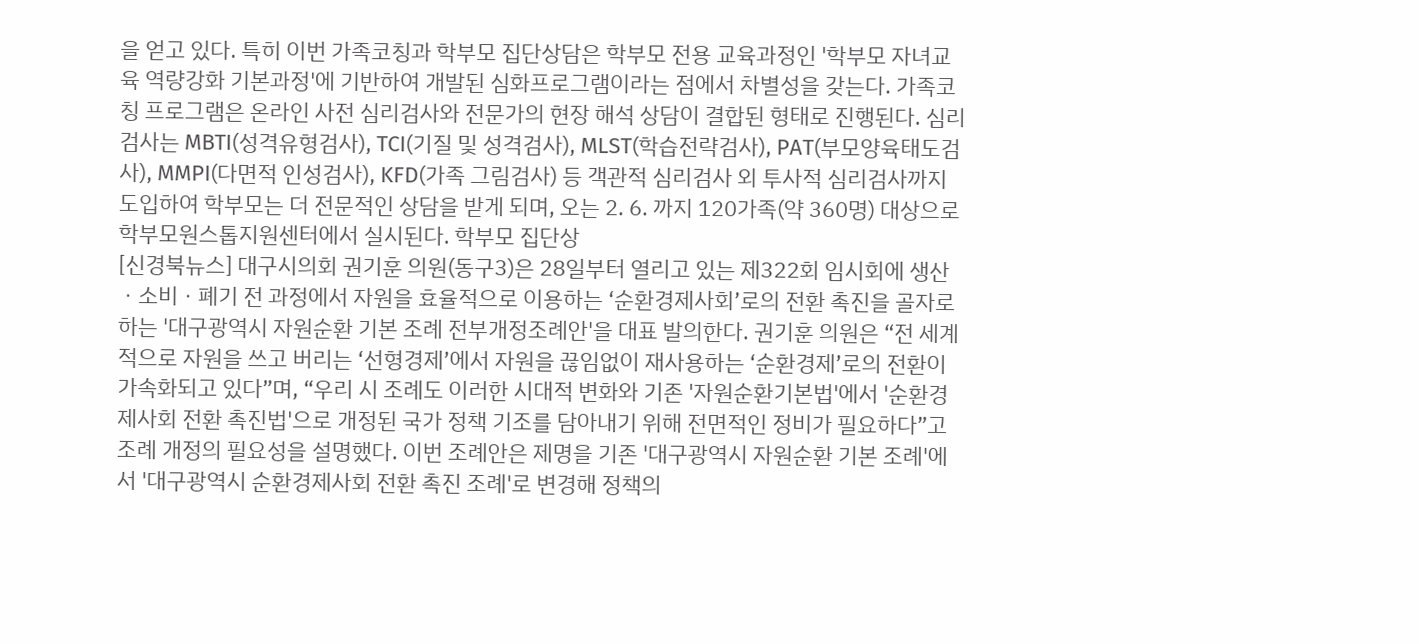을 얻고 있다. 특히 이번 가족코칭과 학부모 집단상담은 학부모 전용 교육과정인 '학부모 자녀교육 역량강화 기본과정'에 기반하여 개발된 심화프로그램이라는 점에서 차별성을 갖는다. 가족코칭 프로그램은 온라인 사전 심리검사와 전문가의 현장 해석 상담이 결합된 형태로 진행된다. 심리검사는 MBTI(성격유형검사), TCI(기질 및 성격검사), MLST(학습전략검사), PAT(부모양육태도검사), MMPI(다면적 인성검사), KFD(가족 그림검사) 등 객관적 심리검사 외 투사적 심리검사까지 도입하여 학부모는 더 전문적인 상담을 받게 되며, 오는 2. 6. 까지 120가족(약 360명) 대상으로 학부모원스톱지원센터에서 실시된다. 학부모 집단상
[신경북뉴스] 대구시의회 권기훈 의원(동구3)은 28일부터 열리고 있는 제322회 임시회에 생산ㆍ소비ㆍ폐기 전 과정에서 자원을 효율적으로 이용하는 ‘순환경제사회’로의 전환 촉진을 골자로 하는 '대구광역시 자원순환 기본 조례 전부개정조례안'을 대표 발의한다. 권기훈 의원은 “전 세계적으로 자원을 쓰고 버리는 ‘선형경제’에서 자원을 끊임없이 재사용하는 ‘순환경제’로의 전환이 가속화되고 있다”며, “우리 시 조례도 이러한 시대적 변화와 기존 '자원순환기본법'에서 '순환경제사회 전환 촉진법'으로 개정된 국가 정책 기조를 담아내기 위해 전면적인 정비가 필요하다”고 조례 개정의 필요성을 설명했다. 이번 조례안은 제명을 기존 '대구광역시 자원순환 기본 조례'에서 '대구광역시 순환경제사회 전환 촉진 조례'로 변경해 정책의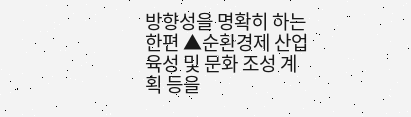방향성을 명확히 하는 한편 ▲순환경제 산업 육성 및 문화 조성 계획 등을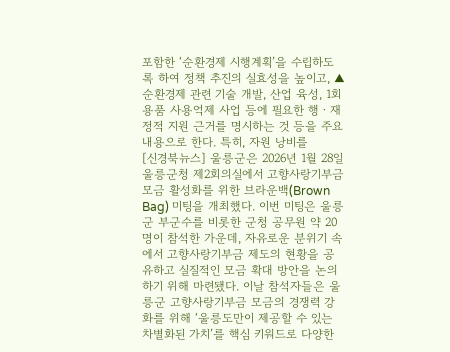포함한 ‘순환경제 시행계획’을 수립하도록 하여 정책 추진의 실효성을 높이고, ▲순환경제 관련 기술 개발, 산업 육성, 1회용품 사용억제 사업 등에 필요한 행ㆍ재정적 지원 근거를 명시하는 것 등을 주요 내용으로 한다. 특히, 자원 낭비를
[신경북뉴스] 울릉군은 2026년 1월 28일 울릉군청 제2회의실에서 고향사랑기부금 모금 활성화를 위한 브라운백(Brown Bag) 미팅을 개최했다. 이번 미팅은 울릉군 부군수를 비롯한 군청 공무원 약 20명이 참석한 가운데, 자유로운 분위기 속에서 고향사랑기부금 제도의 현황을 공유하고 실질적인 모금 확대 방안을 논의하기 위해 마련됐다. 이날 참석자들은 울릉군 고향사랑기부금 모금의 경쟁력 강화를 위해 ‘울릉도만이 제공할 수 있는 차별화된 가치’를 핵심 키워드로 다양한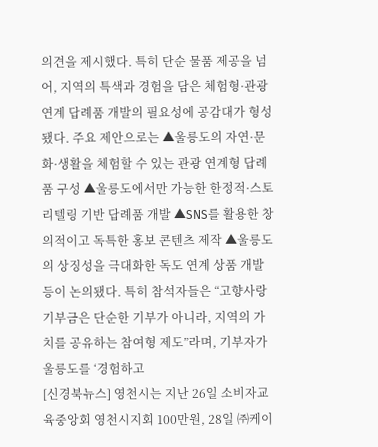의견을 제시했다. 특히 단순 물품 제공을 넘어, 지역의 특색과 경험을 담은 체험형·관광 연계 답례품 개발의 필요성에 공감대가 형성됐다. 주요 제안으로는 ▲울릉도의 자연·문화·생활을 체험할 수 있는 관광 연계형 답례품 구성 ▲울릉도에서만 가능한 한정적·스토리텔링 기반 답례품 개발 ▲SNS를 활용한 창의적이고 독특한 홍보 콘텐츠 제작 ▲울릉도의 상징성을 극대화한 독도 연계 상품 개발 등이 논의됐다. 특히 참석자들은 “고향사랑기부금은 단순한 기부가 아니라, 지역의 가치를 공유하는 참여형 제도”라며, 기부자가 울릉도를 ‘경험하고
[신경북뉴스] 영천시는 지난 26일 소비자교육중앙회 영천시지회 100만원, 28일 ㈜케이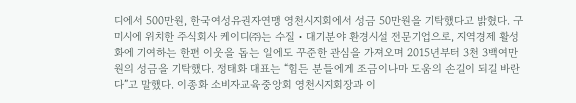디에서 500만원, 한국여성유권자연맹 영천시지회에서 성금 50만원을 기탁했다고 밝혔다. 구미시에 위치한 주식회사 케이디㈜는 수질・대기분야 환경시설 전문기업으로, 지역경제 활성화에 기여하는 한편 이웃을 돕는 일에도 꾸준한 관심을 가져오며 2015년부터 3천 3백여만원의 성금을 기탁했다. 정태화 대표는 “힘든 분들에게 조금이나마 도움의 손길이 되길 바란다”고 말했다. 이종화 소비자교육중앙회 영천시지회장과 이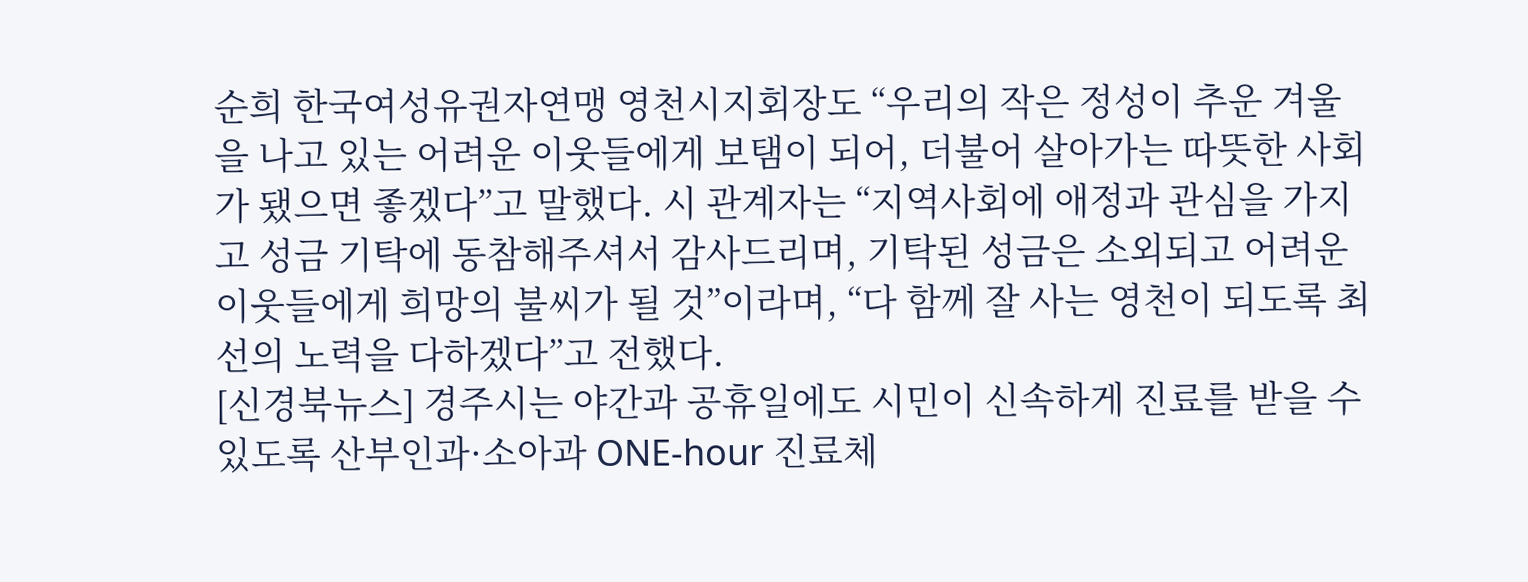순희 한국여성유권자연맹 영천시지회장도 “우리의 작은 정성이 추운 겨울을 나고 있는 어려운 이웃들에게 보탬이 되어, 더불어 살아가는 따뜻한 사회가 됐으면 좋겠다”고 말했다. 시 관계자는 “지역사회에 애정과 관심을 가지고 성금 기탁에 동참해주셔서 감사드리며, 기탁된 성금은 소외되고 어려운 이웃들에게 희망의 불씨가 될 것”이라며, “다 함께 잘 사는 영천이 되도록 최선의 노력을 다하겠다”고 전했다.
[신경북뉴스] 경주시는 야간과 공휴일에도 시민이 신속하게 진료를 받을 수 있도록 산부인과·소아과 ONE-hour 진료체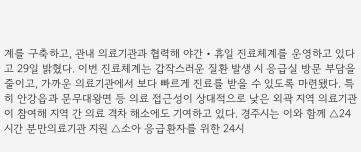계를 구축하고, 관내 의료기관과 협력해 야간‧휴일 진료체계를 운영하고 있다고 29일 밝혔다. 이번 진료체계는 갑작스러운 질환 발생 시 응급실 방문 부담을 줄이고, 가까운 의료기관에서 보다 빠르게 진료를 받을 수 있도록 마련됐다. 특히 안강읍과 문무대왕면 등 의료 접근성이 상대적으로 낮은 외곽 지역 의료기관이 참여해 지역 간 의료 격차 해소에도 기여하고 있다. 경주시는 이와 함께 △24시간 분만의료기관 지원 △소아 응급환자를 위한 24시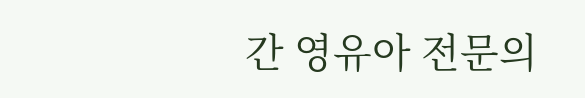간 영유아 전문의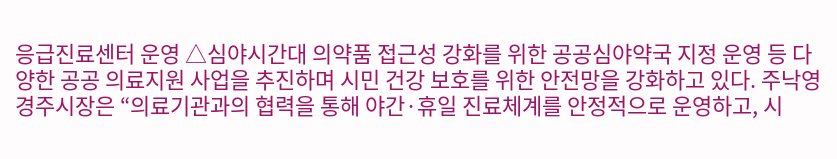응급진료센터 운영 △심야시간대 의약품 접근성 강화를 위한 공공심야약국 지정 운영 등 다양한 공공 의료지원 사업을 추진하며 시민 건강 보호를 위한 안전망을 강화하고 있다. 주낙영 경주시장은 “의료기관과의 협력을 통해 야간·휴일 진료체계를 안정적으로 운영하고, 시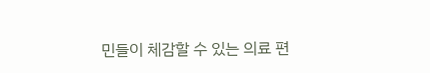민들이 체감할 수 있는 의료 편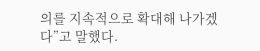의를 지속적으로 확대해 나가겠다”고 말했다.